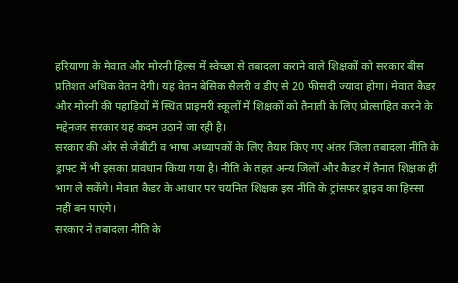हरियाणा के मेवात और मोरनी हिल्स में स्वेच्छा से तबादला कराने वाले शिक्षकों को सरकार बीस प्रतिशत अधिक वेतन देगी। यह वेतन बेसिक सैलरी व डीए से 20 फीसदी ज्यादा होगा। मेवात कैडर और मोरनी की पहाड़ियों में स्थित प्राइमरी स्कूलों में शिक्षकों को तैनाती के लिए प्रोत्साहित करने के मद्देनजर सरकार यह कदम उठाने जा रही है।
सरकार की ओर से जेबीटी व भाषा अध्यापकों के लिए तैयार किए गए अंतर जिला तबादला नीति के ड्राफ्ट में भी इसका प्रावधान किया गया है। नीति के तहत अन्य जिलों और कैडर में तैनात शिक्षक ही भाग ले सकेंगे। मेवात कैडर के आधार पर चयनित शिक्षक इस नीति के ट्रांसफर ड्राइव का हिस्सा नहीं बन पाएंगे।
सरकार ने तबादला नीति के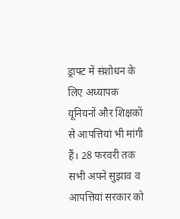ड्राफ्ट में संशोधन के लिए अध्यापक यूनियनों और शिक्षकों से आपत्तियां भी मांगी हैं। 28 फरवरी तक सभी अपने सुझाव व आपत्तियां सरकार को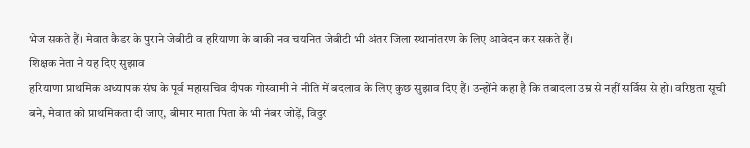भेज सकते हैं। मेवात कैडर के पुराने जेबीटी व हरियाणा के बाकी नव चयनित जेबीटी भी अंतर जिला स्थानांतरण के लिए आवेदन कर सकते हैं।
शिक्षक नेता ने यह दिए सुझाव
हरियाणा प्राथमिक अध्यापक संघ के पूर्व महासचिव दीपक गोस्वामी ने नीति में बदलाव के लिए कुछ सुझाव दिए हैं। उन्होंने कहा है कि तबादला उम्र से नहीं सर्विस से हो। वरिष्ठता सूची बने, मेवात को प्राथमिकता दी जाए, बीमार माता पिता के भी नंबर जोड़ें, विदुर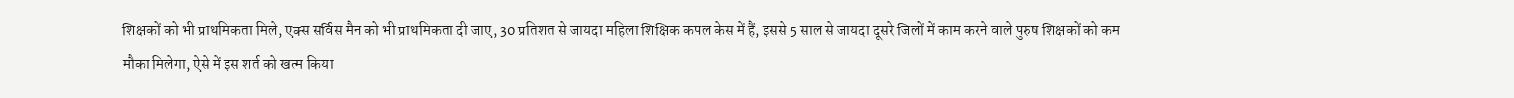शिक्षकों को भी प्राथमिकता मिले, एक्स सर्विस मैन को भी प्राथमिकता दी जाए, 30 प्रतिशत से जायदा महिला शिक्षिक कपल केस में हैं, इससे 5 साल से जायदा दूसरे जिलों में काम करने वाले पुरुष शिक्षकों को कम मौका मिलेगा, ऐसे में इस शर्त को खत्म किया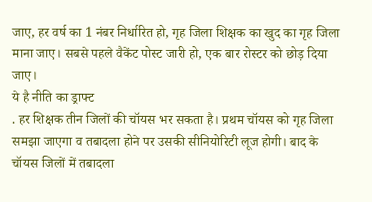जाए, हर वर्ष का 1 नंबर निर्धारित हो, गृह जिला शिक्षक का खुद का गृह जिला माना जाए। सबसे पहले वैकेंट पोस्ट जारी हो, एक बार रोस्टर को छोड़ दिया जाए।
ये है नीति का ड्राफ्ट
. हर शिक्षक तीन जिलों की चॉयस भर सकता है। प्रथम चॉयस को गृह जिला समझा जाएगा व तबादला होने पर उसकी सीनियोरिटी लूज होगी। बाद के चॉयस जिलों में तबादला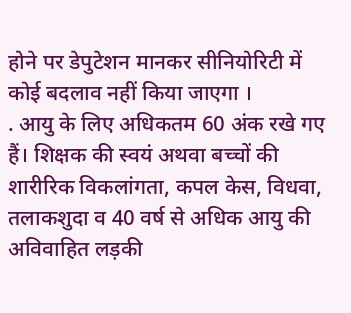होने पर डेपुटेशन मानकर सीनियोरिटी में कोई बदलाव नहीं किया जाएगा ।
. आयु के लिए अधिकतम 60 अंक रखे गए हैं। शिक्षक की स्वयं अथवा बच्चों की शारीरिक विकलांगता, कपल केस, विधवा, तलाकशुदा व 40 वर्ष से अधिक आयु की अविवाहित लड़की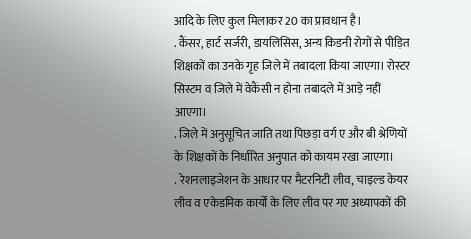आदि के लिए कुल मिलाकर 20 का प्रावधान है।
. कैंसर, हार्ट सर्जरी, डायलिसिस, अन्य किडनी रोगों से पीड़ित शिक्षकों का उनके गृह जिले में तबादला किया जाएगा। रोस्टर सिस्टम व जिले में वेकैंसी न होना तबादले में आड़े नहीं आएगा।
. जिले में अनुसूचित जाति तथा पिछड़ा वर्ग ए और बी श्रेणियों के शिक्षकों के निर्धारित अनुपात को कायम रखा जाएगा।
. रेशनलाइजेशन के आधार पर मैटरनिटी लीव, चाइल्ड केयर लीव व एकेडमिक कार्यों के लिए लीव पर गए अध्यापकों की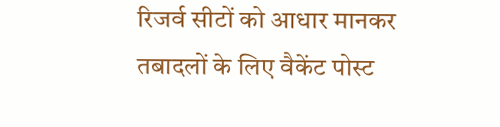रिजर्व सीटों को आधार मानकर तबादलों के लिए वैकेंट पोस्ट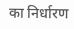का निर्धारण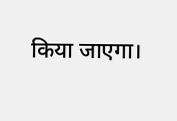किया जाएगा।